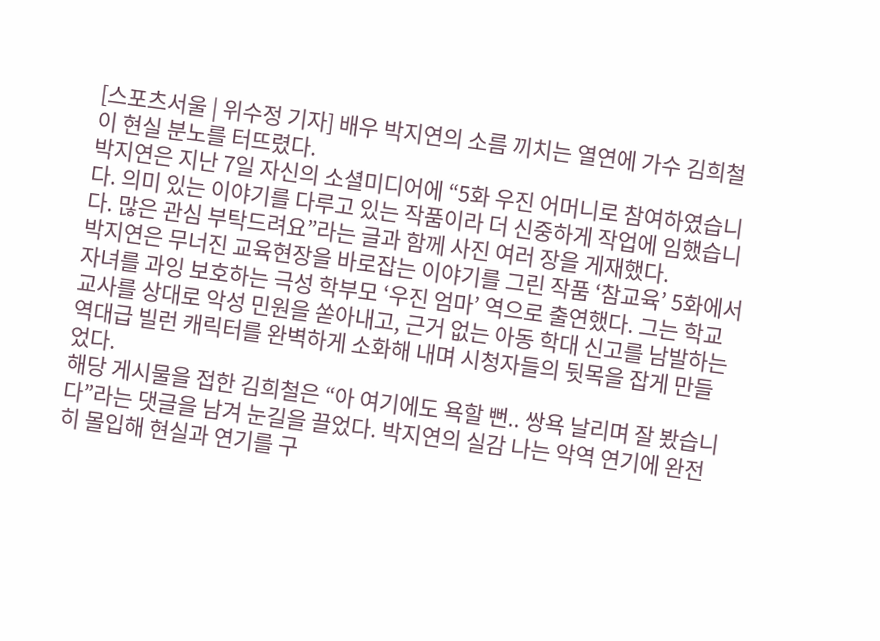[스포츠서울 | 위수정 기자] 배우 박지연의 소름 끼치는 열연에 가수 김희철이 현실 분노를 터뜨렸다.
박지연은 지난 7일 자신의 소셜미디어에 “5화 우진 어머니로 참여하였습니다. 의미 있는 이야기를 다루고 있는 작품이라 더 신중하게 작업에 임했습니다. 많은 관심 부탁드려요”라는 글과 함께 사진 여러 장을 게재했다.
박지연은 무너진 교육현장을 바로잡는 이야기를 그린 작품 ‘참교육’ 5화에서 자녀를 과잉 보호하는 극성 학부모 ‘우진 엄마’ 역으로 출연했다. 그는 학교 교사를 상대로 악성 민원을 쏟아내고, 근거 없는 아동 학대 신고를 남발하는 역대급 빌런 캐릭터를 완벽하게 소화해 내며 시청자들의 뒷목을 잡게 만들었다.
해당 게시물을 접한 김희철은 “아 여기에도 욕할 뻔.. 쌍욕 날리며 잘 봤습니다”라는 댓글을 남겨 눈길을 끌었다. 박지연의 실감 나는 악역 연기에 완전히 몰입해 현실과 연기를 구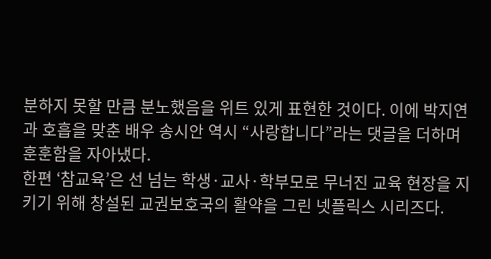분하지 못할 만큼 분노했음을 위트 있게 표현한 것이다. 이에 박지연과 호흡을 맞춘 배우 송시안 역시 “사랑합니다”라는 댓글을 더하며 훈훈함을 자아냈다.
한편 ‘참교육’은 선 넘는 학생·교사·학부모로 무너진 교육 현장을 지키기 위해 창설된 교권보호국의 활약을 그린 넷플릭스 시리즈다.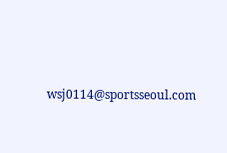wsj0114@sportsseoul.com